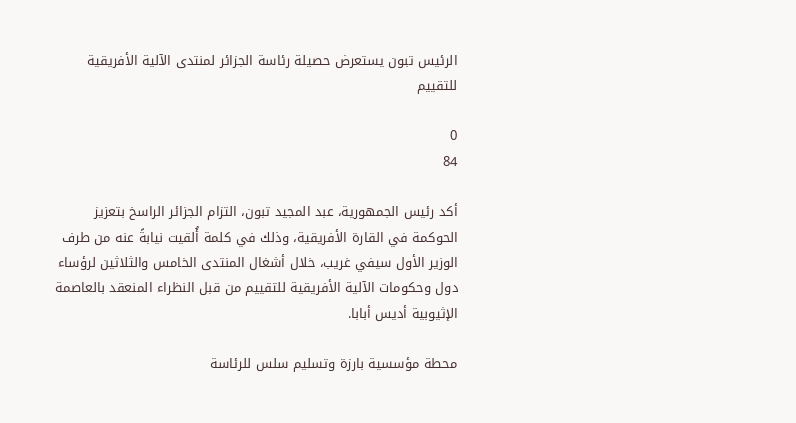الرئيس تبون يستعرض حصيلة رئاسة الجزائر لمنتدى الآلية الأفريقية للتقييم

0
84

أكد رئيس الجمهورية، عبد المجيد تبون، التزام الجزائر الراسخ بتعزيز الحوكمة في القارة الأفريقية، وذلك في كلمة أُلقيت نيابةً عنه من طرف الوزير الأول سيفي غريب، خلال أشغال المنتدى الخامس والثلاثين لرؤساء دول وحكومات الآلية الأفريقية للتقييم من قبل النظراء المنعقد بالعاصمة الإثيوبية أديس أبابا.

محطة مؤسسية بارزة وتسليم سلس للرئاسة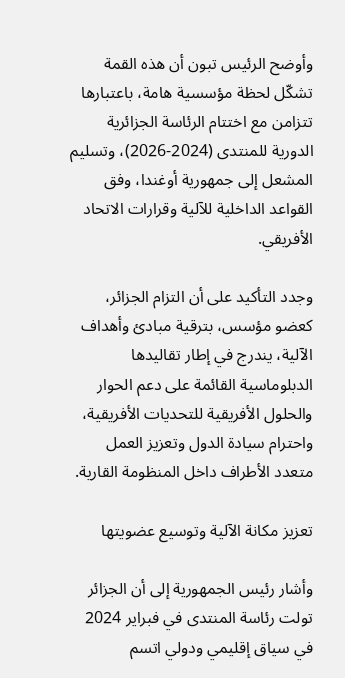وأوضح الرئيس تبون أن هذه القمة تشكّل لحظة مؤسسية هامة، باعتبارها تتزامن مع اختتام الرئاسة الجزائرية الدورية للمنتدى (2024-2026)، وتسليم المشعل إلى جمهورية أوغندا، وفق القواعد الداخلية للآلية وقرارات الاتحاد الأفريقي.

وجدد التأكيد على أن التزام الجزائر، كعضو مؤسس، بترقية مبادئ وأهداف الآلية، يندرج في إطار تقاليدها الدبلوماسية القائمة على دعم الحوار والحلول الأفريقية للتحديات الأفريقية، واحترام سيادة الدول وتعزيز العمل متعدد الأطراف داخل المنظومة القارية.

تعزيز مكانة الآلية وتوسيع عضويتها

وأشار رئيس الجمهورية إلى أن الجزائر تولت رئاسة المنتدى في فبراير 2024 في سياق إقليمي ودولي اتسم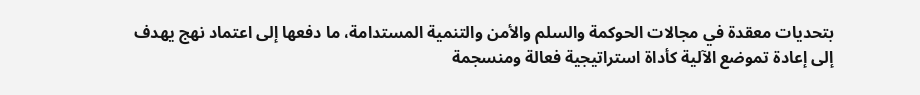بتحديات معقدة في مجالات الحوكمة والسلم والأمن والتنمية المستدامة، ما دفعها إلى اعتماد نهج يهدف إلى إعادة تموضع الآلية كأداة استراتيجية فعالة ومنسجمة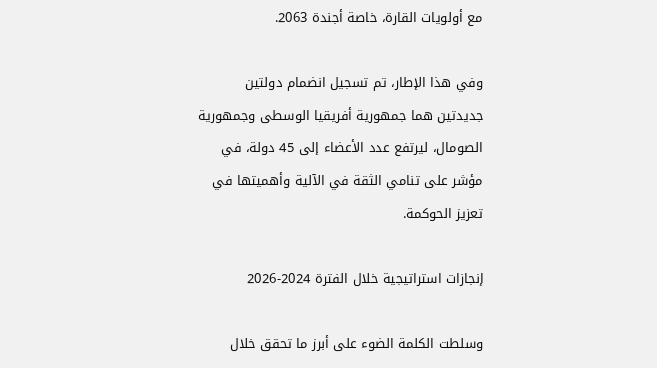مع أولويات القارة، خاصة أجندة 2063.

وفي هذا الإطار، تم تسجيل انضمام دولتين جديدتين هما جمهورية أفريقيا الوسطى وجمهورية الصومال، ليرتفع عدد الأعضاء إلى 45 دولة، في مؤشر على تنامي الثقة في الآلية وأهميتها في تعزيز الحوكمة.

إنجازات استراتيجية خلال الفترة 2024-2026

وسلطت الكلمة الضوء على أبرز ما تحقق خلال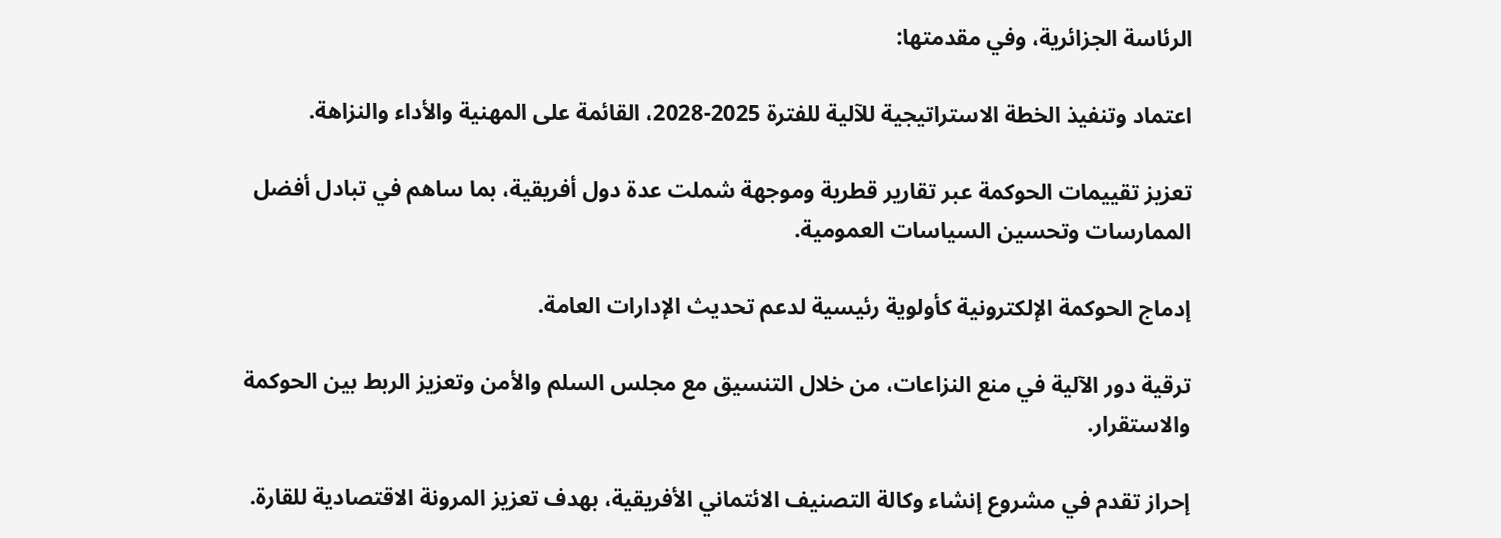الرئاسة الجزائرية، وفي مقدمتها:

اعتماد وتنفيذ الخطة الاستراتيجية للآلية للفترة 2025-2028، القائمة على المهنية والأداء والنزاهة.

تعزيز تقييمات الحوكمة عبر تقارير قطرية وموجهة شملت عدة دول أفريقية، بما ساهم في تبادل أفضل الممارسات وتحسين السياسات العمومية.

إدماج الحوكمة الإلكترونية كأولوية رئيسية لدعم تحديث الإدارات العامة.

ترقية دور الآلية في منع النزاعات، من خلال التنسيق مع مجلس السلم والأمن وتعزيز الربط بين الحوكمة والاستقرار.

إحراز تقدم في مشروع إنشاء وكالة التصنيف الائتماني الأفريقية، بهدف تعزيز المرونة الاقتصادية للقارة.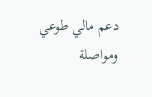دعم مالي طوعي ومواصلة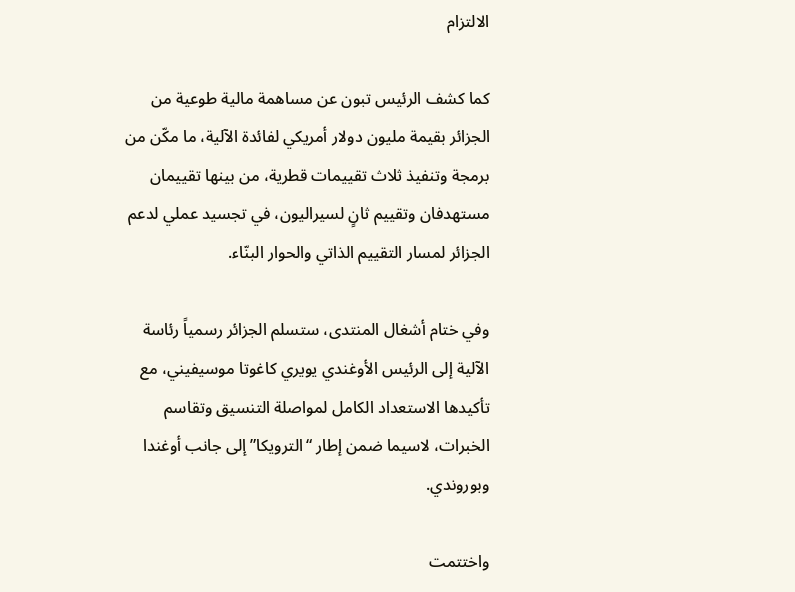الالتزام

كما كشف الرئيس تبون عن مساهمة مالية طوعية من الجزائر بقيمة مليون دولار أمريكي لفائدة الآلية، ما مكّن من برمجة وتنفيذ ثلاث تقييمات قطرية، من بينها تقييمان مستهدفان وتقييم ثانٍ لسيراليون، في تجسيد عملي لدعم الجزائر لمسار التقييم الذاتي والحوار البنّاء.

وفي ختام أشغال المنتدى، ستسلم الجزائر رسمياً رئاسة الآلية إلى الرئيس الأوغندي يويري كاغوتا موسيفيني، مع تأكيدها الاستعداد الكامل لمواصلة التنسيق وتقاسم الخبرات، لاسيما ضمن إطار “الترويكا” إلى جانب أوغندا وبوروندي.

واختتمت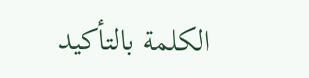الكلمة بالتأكيد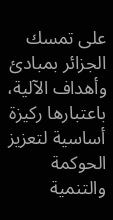على تمسك الجزائر بمبادئ وأهداف الآلية، باعتبارها ركيزة أساسية لتعزيز الحوكمة والتنمية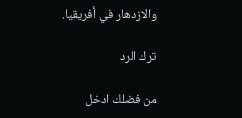والازدهار في أفريقيا.

ترك الرد

من فضلك ادخل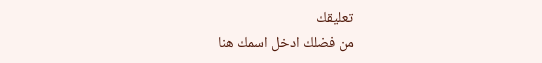تعليقك
من فضلك ادخل اسمك هنا